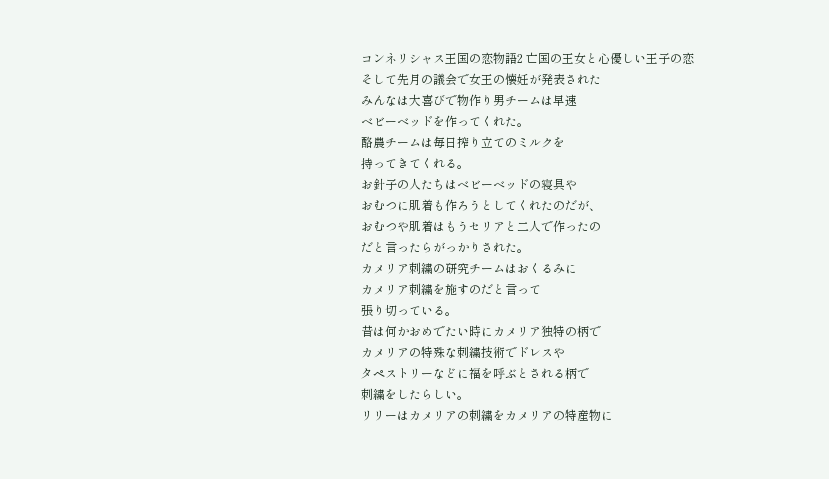コンネリシャス王国の恋物語2 亡国の王女と心優しい王子の恋
そして先月の議会で女王の懐妊が発表された
みんなは大喜びで物作り男チームは早速
ベビーベッドを作ってくれた。
酪農チームは毎日搾り立てのミルクを
持ってきてくれる。
お針子の人たちはベビーベッドの寝具や
おむつに肌着も作ろうとしてくれたのだが、
おむつや肌着はもうセリアと二人で作ったの
だと言ったらがっかりされた。
カメリア刺繍の研究チームはおくるみに
カメリア刺繍を施すのだと言って
張り切っている。
昔は何かおめでたい時にカメリア独特の柄で
カメリアの特殊な刺繍技術でドレスや
タペストリーなどに福を呼ぶとされる柄で
刺繍をしたらしい。
リリーはカメリアの刺繍をカメリアの特産物に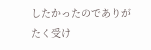したかったのでありがたく受け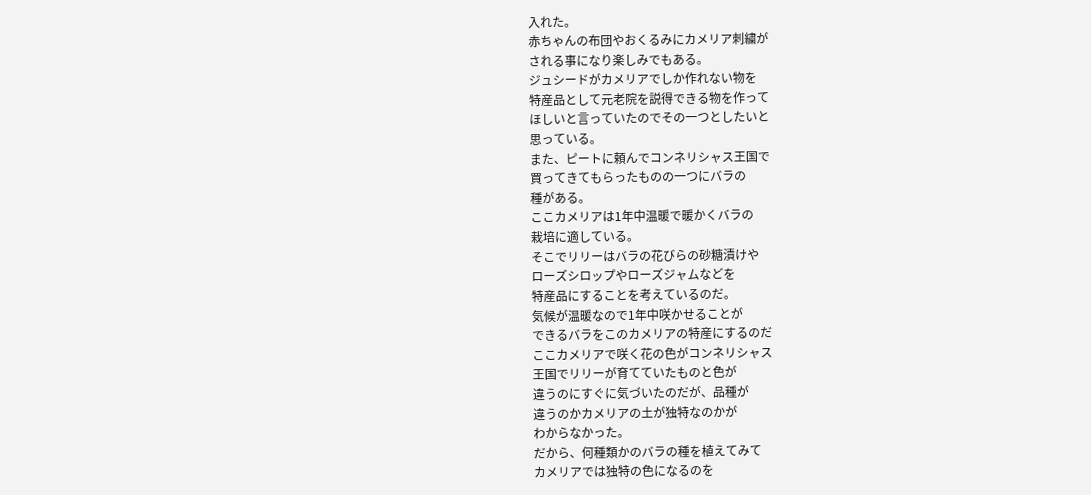入れた。
赤ちゃんの布団やおくるみにカメリア刺繍が
される事になり楽しみでもある。
ジュシードがカメリアでしか作れない物を
特産品として元老院を説得できる物を作って
ほしいと言っていたのでその一つとしたいと
思っている。
また、ピートに頼んでコンネリシャス王国で
買ってきてもらったものの一つにバラの
種がある。
ここカメリアは1年中温暖で暖かくバラの
栽培に適している。
そこでリリーはバラの花びらの砂糖漬けや
ローズシロップやローズジャムなどを
特産品にすることを考えているのだ。
気候が温暖なので1年中咲かせることが
できるバラをこのカメリアの特産にするのだ
ここカメリアで咲く花の色がコンネリシャス
王国でリリーが育てていたものと色が
違うのにすぐに気づいたのだが、品種が
違うのかカメリアの土が独特なのかが
わからなかった。
だから、何種類かのバラの種を植えてみて
カメリアでは独特の色になるのを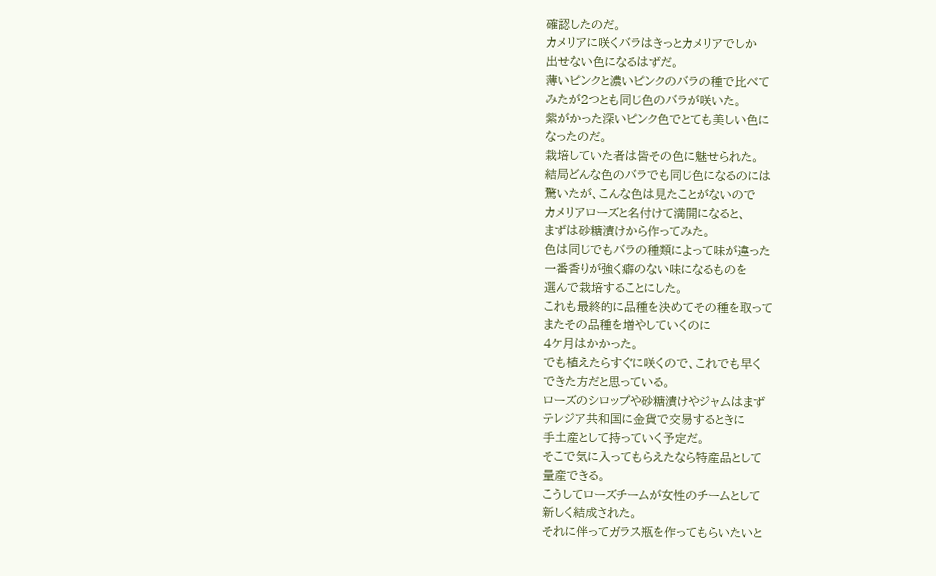確認したのだ。
カメリアに咲くバラはきっとカメリアでしか
出せない色になるはずだ。
薄いピンクと濃いピンクのバラの種で比べて
みたが2つとも同じ色のバラが咲いた。
紫がかった深いピンク色でとても美しい色に
なったのだ。
栽培していた者は皆その色に魅せられた。
結局どんな色のバラでも同じ色になるのには
驚いたが、こんな色は見たことがないので
カメリアローズと名付けて満開になると、
まずは砂糖漬けから作ってみた。
色は同じでもバラの種類によって味が違った
一番香りが強く癖のない味になるものを
選んで栽培することにした。
これも最終的に品種を決めてその種を取って
またその品種を増やしていくのに
4ケ月はかかった。
でも植えたらすぐに咲くので、これでも早く
できた方だと思っている。
ローズのシロップや砂糖漬けやジャムはまず
テレジア共和国に金貨で交易するときに
手土産として持っていく予定だ。
そこで気に入ってもらえたなら特産品として
量産できる。
こうしてローズチームが女性のチームとして
新しく結成された。
それに伴ってガラス瓶を作ってもらいたいと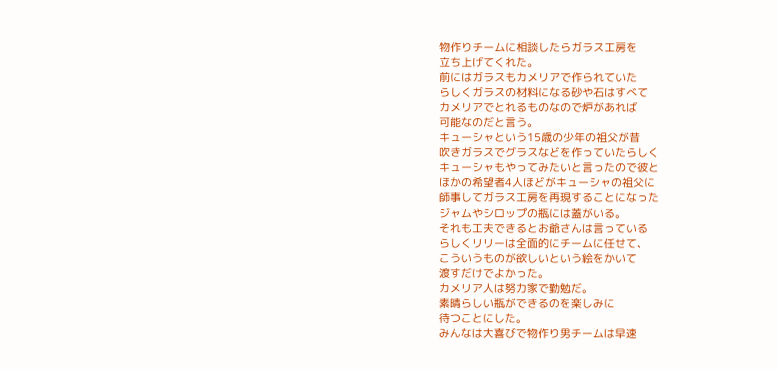物作りチームに相談したらガラス工房を
立ち上げてくれた。
前にはガラスもカメリアで作られていた
らしくガラスの材料になる砂や石はすべて
カメリアでとれるものなので炉があれば
可能なのだと言う。
キューシャという15歳の少年の祖父が昔
吹きガラスでグラスなどを作っていたらしく
キューシャもやってみたいと言ったので彼と
ほかの希望者4人ほどがキューシャの祖父に
師事してガラス工房を再現することになった
ジャムやシロップの瓶には蓋がいる。
それも工夫できるとお爺さんは言っている
らしくリリーは全面的にチームに任せて、
こういうものが欲しいという絵をかいて
渡すだけでよかった。
カメリア人は努力家で勤勉だ。
素晴らしい瓶ができるのを楽しみに
待つことにした。
みんなは大喜びで物作り男チームは早速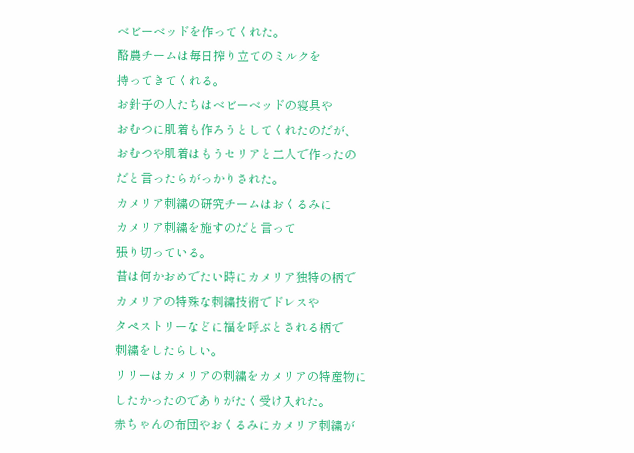ベビーベッドを作ってくれた。
酪農チームは毎日搾り立てのミルクを
持ってきてくれる。
お針子の人たちはベビーベッドの寝具や
おむつに肌着も作ろうとしてくれたのだが、
おむつや肌着はもうセリアと二人で作ったの
だと言ったらがっかりされた。
カメリア刺繍の研究チームはおくるみに
カメリア刺繍を施すのだと言って
張り切っている。
昔は何かおめでたい時にカメリア独特の柄で
カメリアの特殊な刺繍技術でドレスや
タペストリーなどに福を呼ぶとされる柄で
刺繍をしたらしい。
リリーはカメリアの刺繍をカメリアの特産物に
したかったのでありがたく受け入れた。
赤ちゃんの布団やおくるみにカメリア刺繍が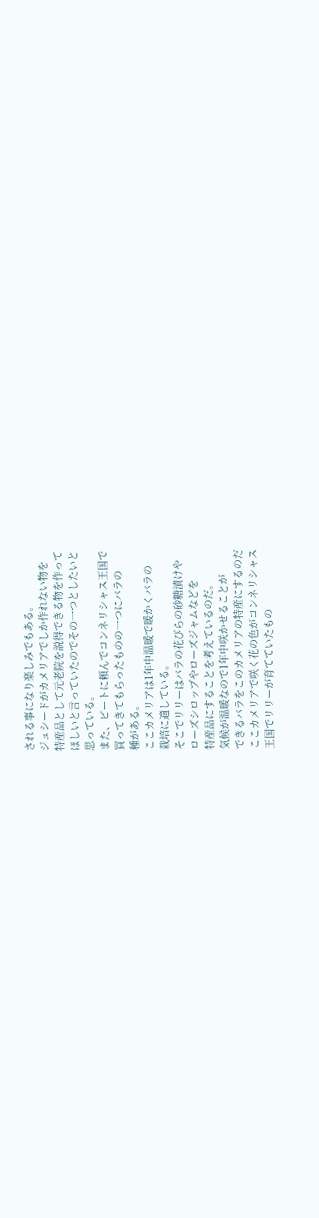される事になり楽しみでもある。
ジュシードがカメリアでしか作れない物を
特産品として元老院を説得できる物を作って
ほしいと言っていたのでその一つとしたいと
思っている。
また、ピートに頼んでコンネリシャス王国で
買ってきてもらったものの一つにバラの
種がある。
ここカメリアは1年中温暖で暖かくバラの
栽培に適している。
そこでリリーはバラの花びらの砂糖漬けや
ローズシロップやローズジャムなどを
特産品にすることを考えているのだ。
気候が温暖なので1年中咲かせることが
できるバラをこのカメリアの特産にするのだ
ここカメリアで咲く花の色がコンネリシャス
王国でリリーが育てていたもの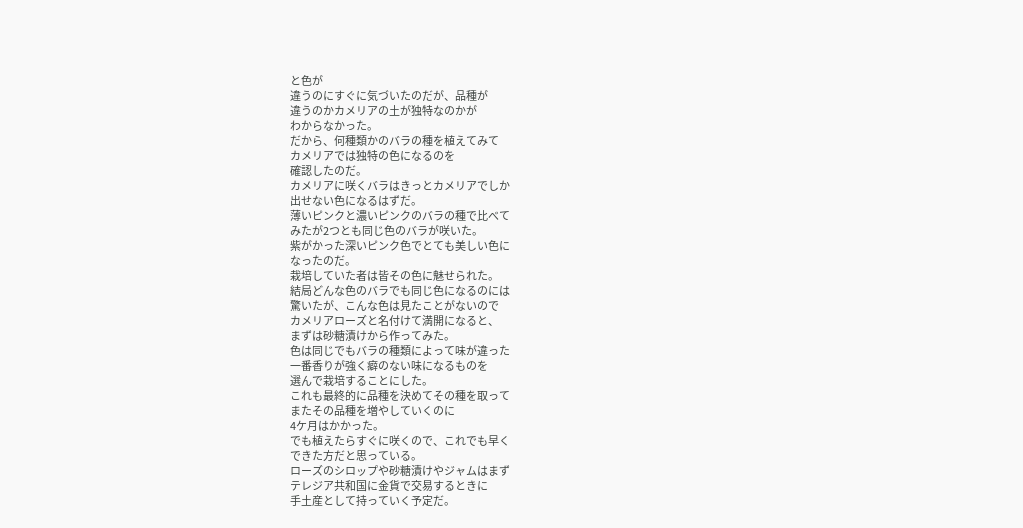と色が
違うのにすぐに気づいたのだが、品種が
違うのかカメリアの土が独特なのかが
わからなかった。
だから、何種類かのバラの種を植えてみて
カメリアでは独特の色になるのを
確認したのだ。
カメリアに咲くバラはきっとカメリアでしか
出せない色になるはずだ。
薄いピンクと濃いピンクのバラの種で比べて
みたが2つとも同じ色のバラが咲いた。
紫がかった深いピンク色でとても美しい色に
なったのだ。
栽培していた者は皆その色に魅せられた。
結局どんな色のバラでも同じ色になるのには
驚いたが、こんな色は見たことがないので
カメリアローズと名付けて満開になると、
まずは砂糖漬けから作ってみた。
色は同じでもバラの種類によって味が違った
一番香りが強く癖のない味になるものを
選んで栽培することにした。
これも最終的に品種を決めてその種を取って
またその品種を増やしていくのに
4ケ月はかかった。
でも植えたらすぐに咲くので、これでも早く
できた方だと思っている。
ローズのシロップや砂糖漬けやジャムはまず
テレジア共和国に金貨で交易するときに
手土産として持っていく予定だ。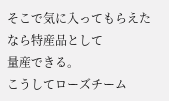そこで気に入ってもらえたなら特産品として
量産できる。
こうしてローズチーム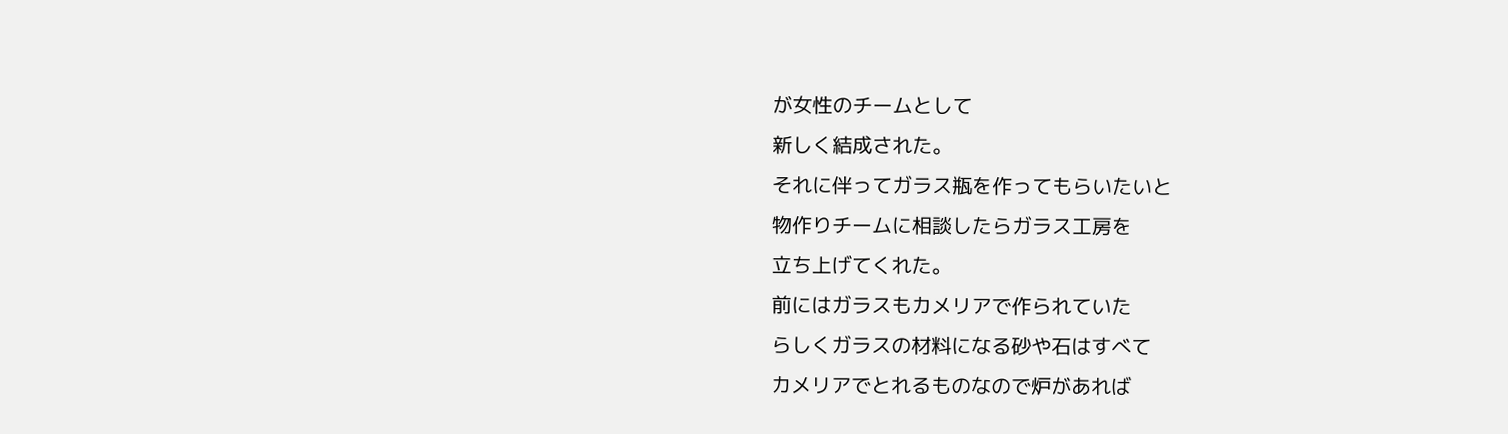が女性のチームとして
新しく結成された。
それに伴ってガラス瓶を作ってもらいたいと
物作りチームに相談したらガラス工房を
立ち上げてくれた。
前にはガラスもカメリアで作られていた
らしくガラスの材料になる砂や石はすべて
カメリアでとれるものなので炉があれば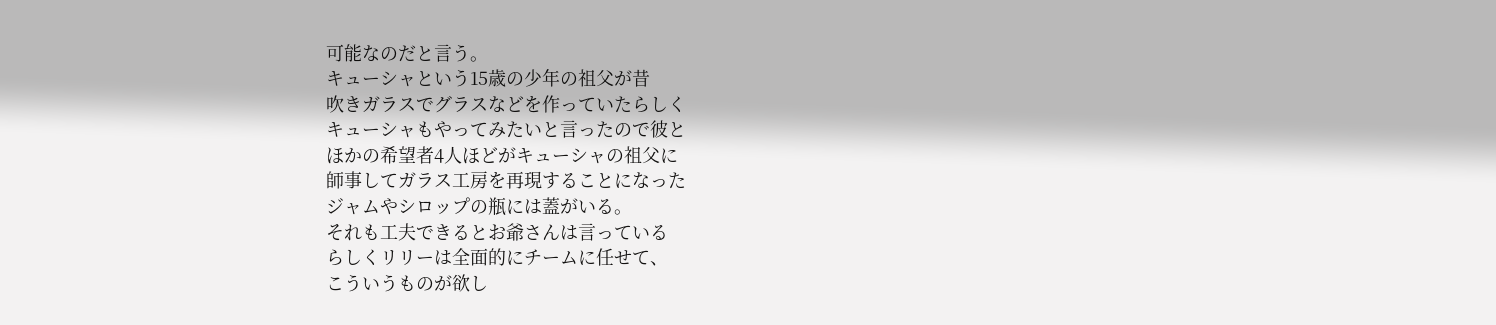可能なのだと言う。
キューシャという15歳の少年の祖父が昔
吹きガラスでグラスなどを作っていたらしく
キューシャもやってみたいと言ったので彼と
ほかの希望者4人ほどがキューシャの祖父に
師事してガラス工房を再現することになった
ジャムやシロップの瓶には蓋がいる。
それも工夫できるとお爺さんは言っている
らしくリリーは全面的にチームに任せて、
こういうものが欲し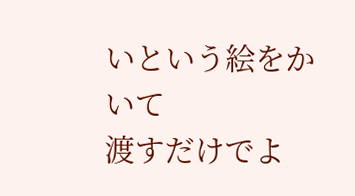いという絵をかいて
渡すだけでよ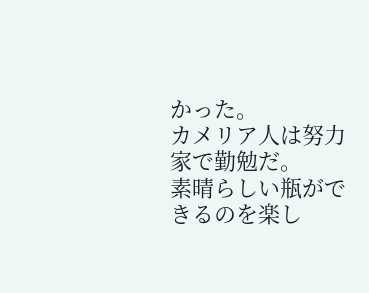かった。
カメリア人は努力家で勤勉だ。
素晴らしい瓶ができるのを楽し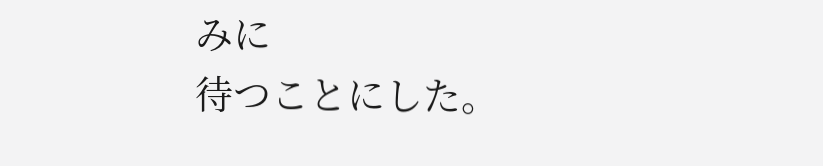みに
待つことにした。